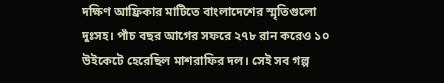দক্ষিণ আফ্রিকার মাটিতে বাংলাদেশের স্মৃতিগুলো দুঃসহ। পাঁচ বছর আগের সফরে ২৭৮ রান করেও ১০ উইকেটে হেরেছিল মাশরাফির দল। সেই সব গল্প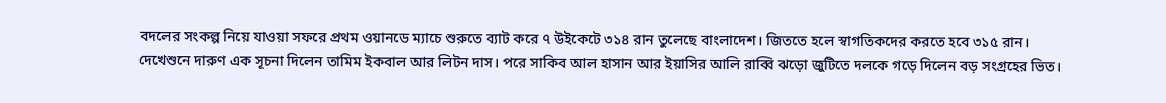বদলের সংকল্প নিয়ে যাওয়া সফরে প্রথম ওয়ানডে ম্যাচে শুরুতে ব্যাট করে ৭ উইকেটে ৩১৪ রান তুলেছে বাংলাদেশ। জিততে হলে স্বাগতিকদের করতে হবে ৩১৫ রান।
দেখেশুনে দারুণ এক সূচনা দিলেন তামিম ইকবাল আর লিটন দাস। পরে সাকিব আল হাসান আর ইয়াসির আলি রাব্বি ঝড়ো জুটিতে দলকে গড়ে দিলেন বড় সংগ্রহের ভিত।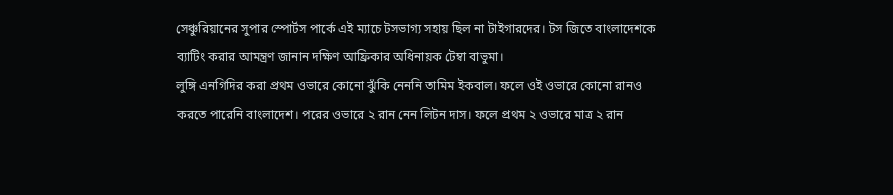সেঞ্চুরিয়ানের সুপার স্পোর্টস পার্কে এই ম্যাচে টসভাগ্য সহায় ছিল না টাইগারদের। টস জিতে বাংলাদেশকে ব্যাটিং করার আমন্ত্রণ জানান দক্ষিণ আফ্রিকার অধিনায়ক টেম্বা বাভুমা।
লুঙ্গি এনগিদির করা প্রথম ওভারে কোনো ঝুঁকি নেননি তামিম ইকবাল। ফলে ওই ওভারে কোনো রানও করতে পারেনি বাংলাদেশ। পরের ওভারে ২ রান নেন লিটন দাস। ফলে প্রথম ২ ওভারে মাত্র ২ রান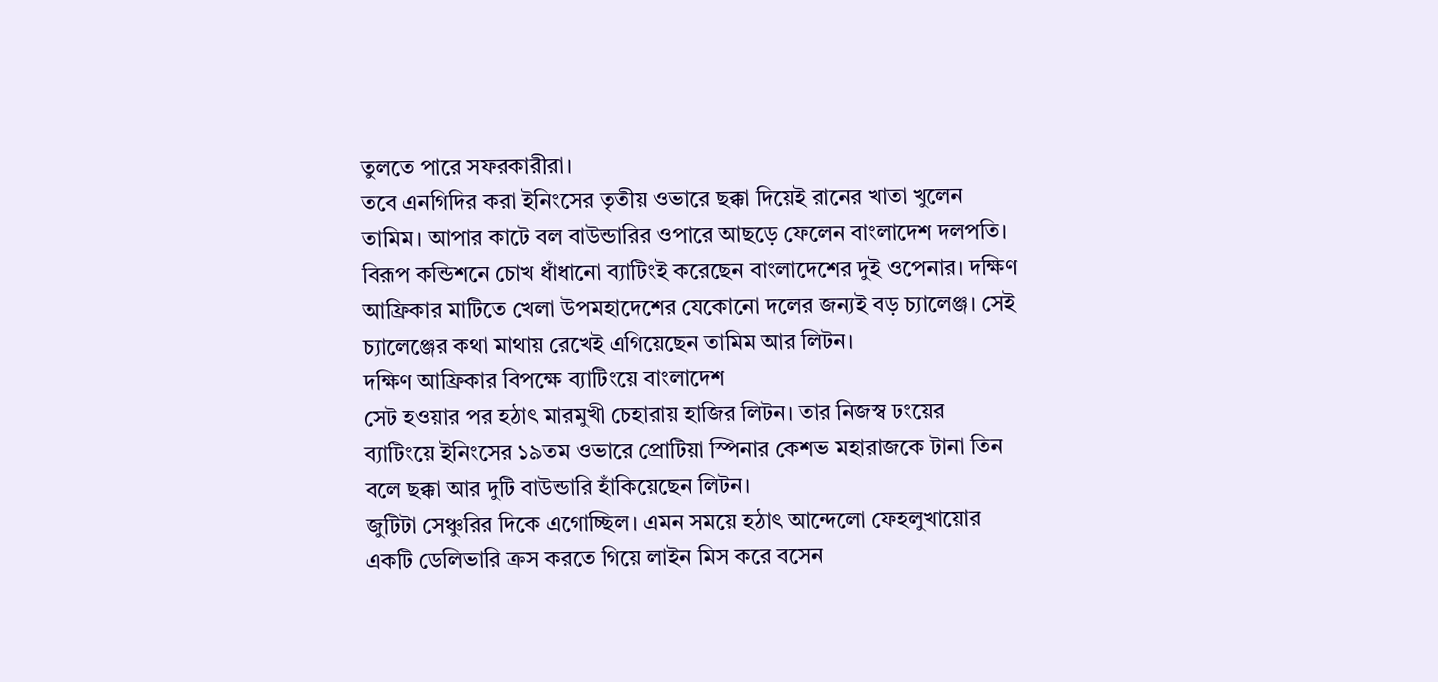তুলতে পারে সফরকারীরা।
তবে এনগিদির করা ইনিংসের তৃতীয় ওভারে ছক্কা দিয়েই রানের খাতা খুলেন তামিম। আপার কাটে বল বাউন্ডারির ওপারে আছড়ে ফেলেন বাংলাদেশ দলপতি।
বিরূপ কন্ডিশনে চোখ ধাঁধানো ব্যাটিংই করেছেন বাংলাদেশের দুই ওপেনার। দক্ষিণ আফ্রিকার মাটিতে খেলা উপমহাদেশের যেকোনো দলের জন্যই বড় চ্যালেঞ্জ। সেই চ্যালেঞ্জের কথা মাথায় রেখেই এগিয়েছেন তামিম আর লিটন।
দক্ষিণ আফ্রিকার বিপক্ষে ব্যাটিংয়ে বাংলাদেশ
সেট হওয়ার পর হঠাৎ মারমুখী চেহারায় হাজির লিটন। তার নিজস্ব ঢংয়ের ব্যাটিংয়ে ইনিংসের ১৯তম ওভারে প্রোটিয়া স্পিনার কেশভ মহারাজকে টানা তিন বলে ছক্কা আর দুটি বাউন্ডারি হাঁকিয়েছেন লিটন।
জুটিটা সেঞ্চুরির দিকে এগোচ্ছিল। এমন সময়ে হঠাৎ আন্দেলো ফেহলুখায়োর একটি ডেলিভারি ক্রস করতে গিয়ে লাইন মিস করে বসেন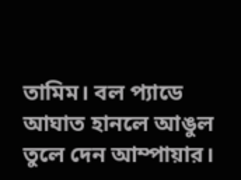তামিম। বল প্যাডে আঘাত হানলে আঙুল তুলে দেন আম্পায়ার।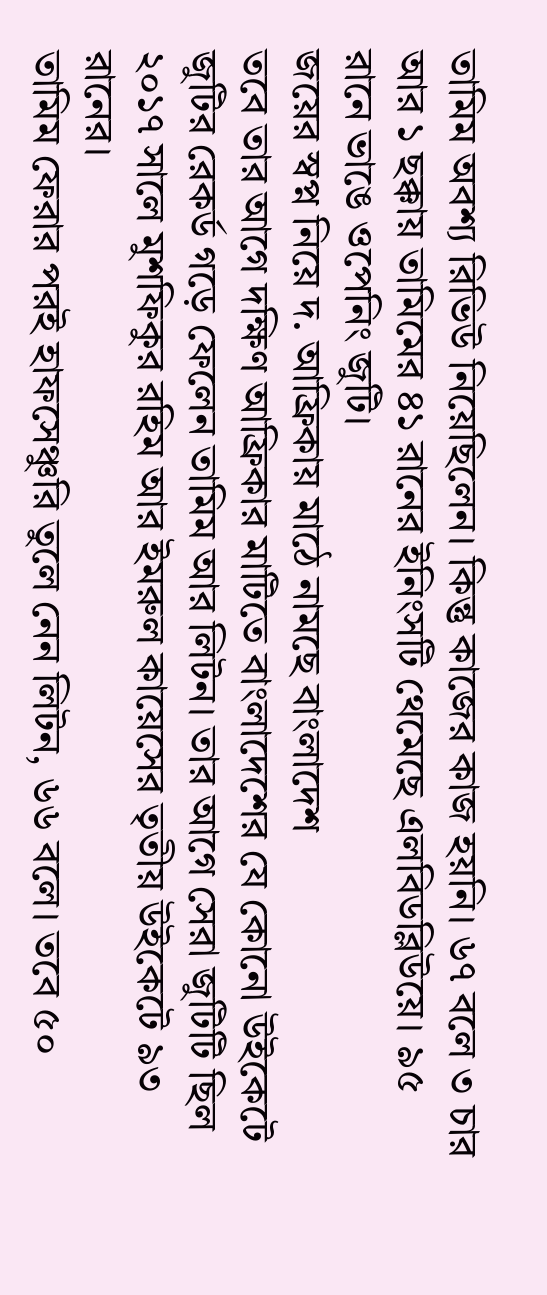তামিম অবশ্য রিভিউ নিয়েছিলেন। কিন্তু কাজের কাজ হয়নি। ৬৭ বলে ৩ চার আর ১ ছক্কায় তামিমের ৪১ রানের ইনিংসটি থেমেছে এলবিডব্লিউয়ে। ৯৫ রানে ভাঙে ওপেনিং জুটি।
জয়ের স্বপ্ন নিয়ে দ. আফ্রিকায় মাঠে নামছে বাংলাদেশ
তবে তার আগে দক্ষিণ আফ্রিকার মাটিতে বাংলাদেশের যে কোনো উইকেটে জুটির রেকর্ড গড়ে ফেলেন তামিম আর লিটন। তার আগে সেরা জুটিটি ছিল ২০১৭ সালে মুশফিকুর রহিম আর ইমরুল কায়েসের তৃতীয় উইকেটে ৯৩ রানের।
তামিম ফেরার পরই হাফসেঞ্চুরি তুলে নেন লিটন, ৬৬ বলে। তবে ৫০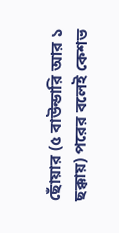ছোঁয়ার (৫ বাউন্ডারি আর ১ ছক্কায়) পরের বলেই কেশভ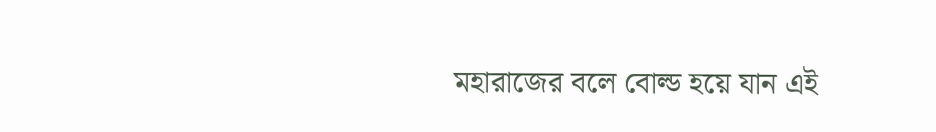মহারাজের বলে বোল্ড হয়ে যান এই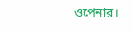ওপেনার।